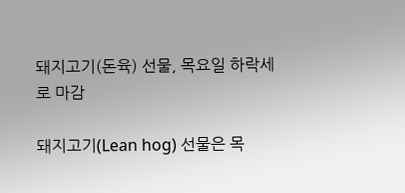돼지고기(돈육) 선물, 목요일 하락세로 마감

돼지고기(Lean hog) 선물은 목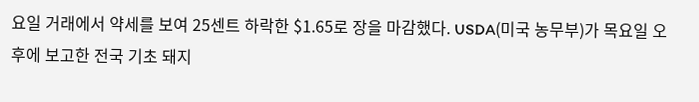요일 거래에서 약세를 보여 25센트 하락한 $1.65로 장을 마감했다. USDA(미국 농무부)가 목요일 오후에 보고한 전국 기초 돼지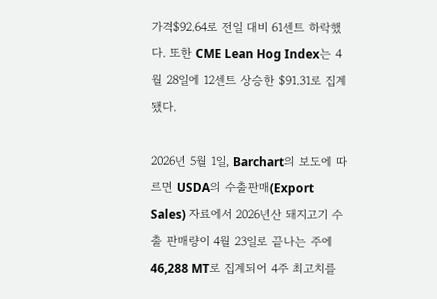가격$92.64로 전일 대비 61센트 하락했다. 또한 CME Lean Hog Index는 4월 28일에 12센트 상승한 $91.31로 집계됐다.

2026년 5월 1일, Barchart의 보도에 따르면 USDA의 수출판매(Export Sales) 자료에서 2026년산 돼지고기 수출 판매량이 4월 23일로 끝나는 주에 46,288 MT로 집계되어 4주 최고치를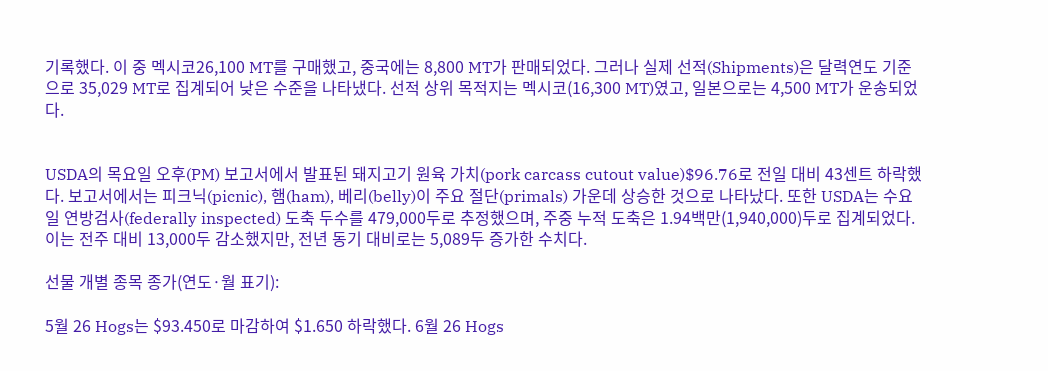기록했다. 이 중 멕시코26,100 MT를 구매했고, 중국에는 8,800 MT가 판매되었다. 그러나 실제 선적(Shipments)은 달력연도 기준으로 35,029 MT로 집계되어 낮은 수준을 나타냈다. 선적 상위 목적지는 멕시코(16,300 MT)였고, 일본으로는 4,500 MT가 운송되었다.


USDA의 목요일 오후(PM) 보고서에서 발표된 돼지고기 원육 가치(pork carcass cutout value)$96.76로 전일 대비 43센트 하락했다. 보고서에서는 피크닉(picnic), 햄(ham), 베리(belly)이 주요 절단(primals) 가운데 상승한 것으로 나타났다. 또한 USDA는 수요일 연방검사(federally inspected) 도축 두수를 479,000두로 추정했으며, 주중 누적 도축은 1.94백만(1,940,000)두로 집계되었다. 이는 전주 대비 13,000두 감소했지만, 전년 동기 대비로는 5,089두 증가한 수치다.

선물 개별 종목 종가(연도·월 표기):

5월 26 Hogs는 $93.450로 마감하여 $1.650 하락했다. 6월 26 Hogs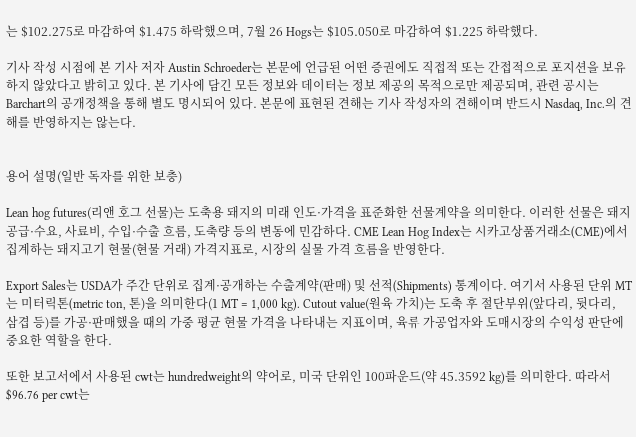는 $102.275로 마감하여 $1.475 하락했으며, 7월 26 Hogs는 $105.050로 마감하여 $1.225 하락했다.

기사 작성 시점에 본 기사 저자 Austin Schroeder는 본문에 언급된 어떤 증권에도 직접적 또는 간접적으로 포지션을 보유하지 않았다고 밝히고 있다. 본 기사에 담긴 모든 정보와 데이터는 정보 제공의 목적으로만 제공되며, 관련 공시는 Barchart의 공개정책을 통해 별도 명시되어 있다. 본문에 표현된 견해는 기사 작성자의 견해이며 반드시 Nasdaq, Inc.의 견해를 반영하지는 않는다.


용어 설명(일반 독자를 위한 보충)

Lean hog futures(리앤 호그 선물)는 도축용 돼지의 미래 인도·가격을 표준화한 선물계약을 의미한다. 이러한 선물은 돼지 공급·수요, 사료비, 수입·수출 흐름, 도축량 등의 변동에 민감하다. CME Lean Hog Index는 시카고상품거래소(CME)에서 집계하는 돼지고기 현물(현물 거래) 가격지표로, 시장의 실물 가격 흐름을 반영한다.

Export Sales는 USDA가 주간 단위로 집계·공개하는 수출계약(판매) 및 선적(Shipments) 통계이다. 여기서 사용된 단위 MT는 미터릭톤(metric ton, 톤)을 의미한다(1 MT = 1,000 kg). Cutout value(원육 가치)는 도축 후 절단부위(앞다리, 뒷다리, 삼겹 등)를 가공·판매했을 때의 가중 평균 현물 가격을 나타내는 지표이며, 육류 가공업자와 도매시장의 수익성 판단에 중요한 역할을 한다.

또한 보고서에서 사용된 cwt는 hundredweight의 약어로, 미국 단위인 100파운드(약 45.3592 kg)를 의미한다. 따라서 $96.76 per cwt는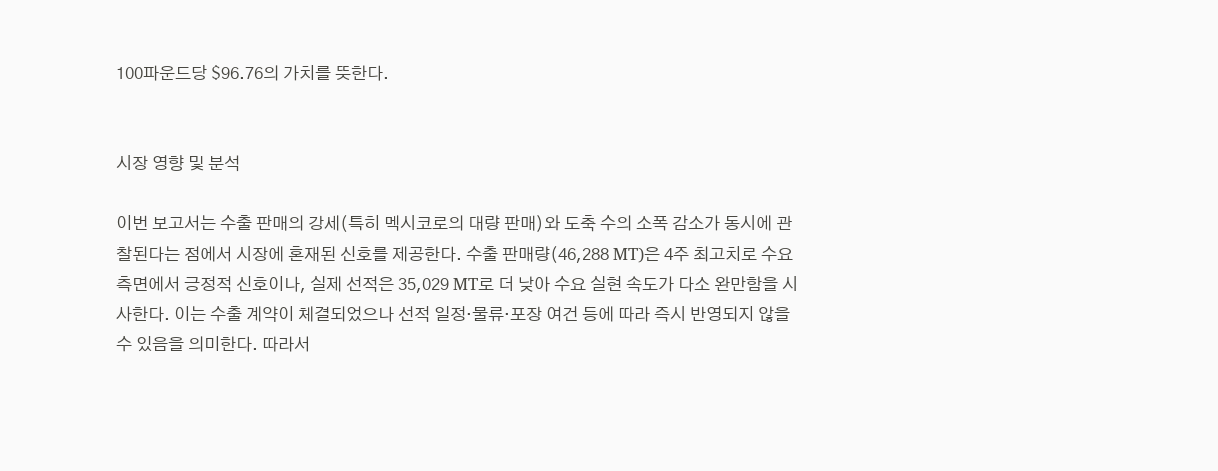100파운드당 $96.76의 가치를 뜻한다.


시장 영향 및 분석

이번 보고서는 수출 판매의 강세(특히 멕시코로의 대량 판매)와 도축 수의 소폭 감소가 동시에 관찰된다는 점에서 시장에 혼재된 신호를 제공한다. 수출 판매량(46,288 MT)은 4주 최고치로 수요 측면에서 긍정적 신호이나, 실제 선적은 35,029 MT로 더 낮아 수요 실현 속도가 다소 완만함을 시사한다. 이는 수출 계약이 체결되었으나 선적 일정·물류·포장 여건 등에 따라 즉시 반영되지 않을 수 있음을 의미한다. 따라서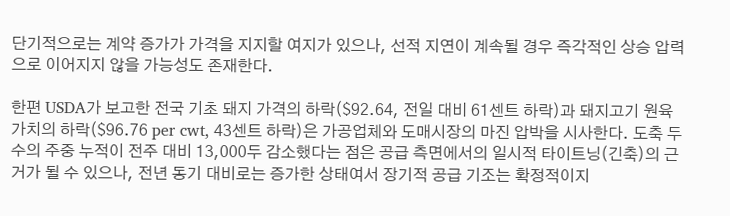단기적으로는 계약 증가가 가격을 지지할 여지가 있으나, 선적 지연이 계속될 경우 즉각적인 상승 압력으로 이어지지 않을 가능성도 존재한다.

한편 USDA가 보고한 전국 기초 돼지 가격의 하락($92.64, 전일 대비 61센트 하락)과 돼지고기 원육 가치의 하락($96.76 per cwt, 43센트 하락)은 가공업체와 도매시장의 마진 압박을 시사한다. 도축 두수의 주중 누적이 전주 대비 13,000두 감소했다는 점은 공급 측면에서의 일시적 타이트닝(긴축)의 근거가 될 수 있으나, 전년 동기 대비로는 증가한 상태여서 장기적 공급 기조는 확정적이지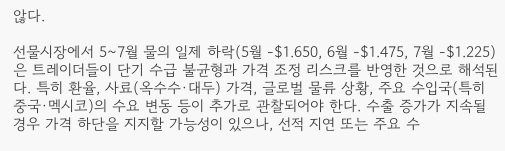않다.

선물시장에서 5~7월 물의 일제 하락(5월 -$1.650, 6월 -$1.475, 7월 -$1.225)은 트레이더들이 단기 수급 불균형과 가격 조정 리스크를 반영한 것으로 해석된다. 특히 환율, 사료(옥수수·대두) 가격, 글로벌 물류 상황, 주요 수입국(특히 중국·멕시코)의 수요 변동 등이 추가로 관찰되어야 한다. 수출 증가가 지속될 경우 가격 하단을 지지할 가능성이 있으나, 선적 지연 또는 주요 수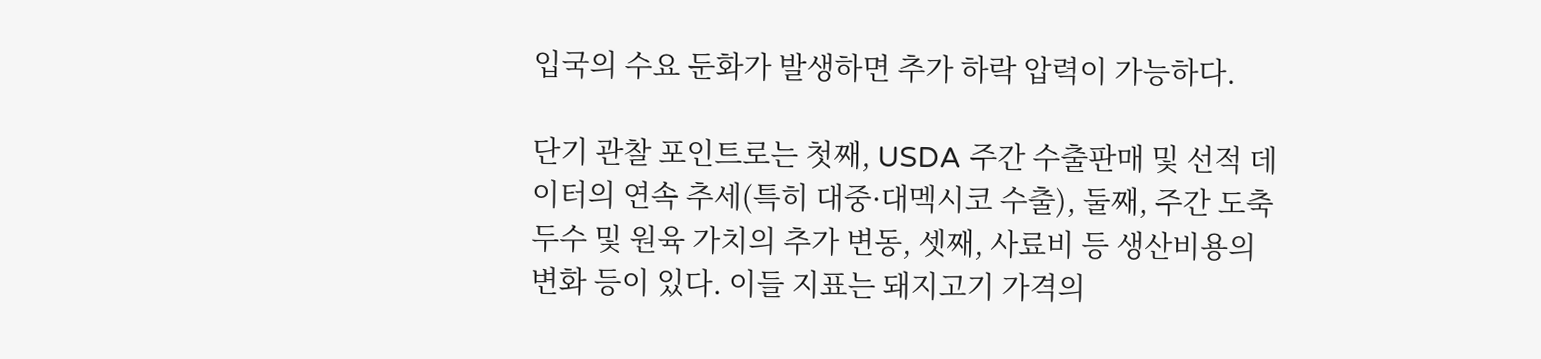입국의 수요 둔화가 발생하면 추가 하락 압력이 가능하다.

단기 관찰 포인트로는 첫째, USDA 주간 수출판매 및 선적 데이터의 연속 추세(특히 대중·대멕시코 수출), 둘째, 주간 도축 두수 및 원육 가치의 추가 변동, 셋째, 사료비 등 생산비용의 변화 등이 있다. 이들 지표는 돼지고기 가격의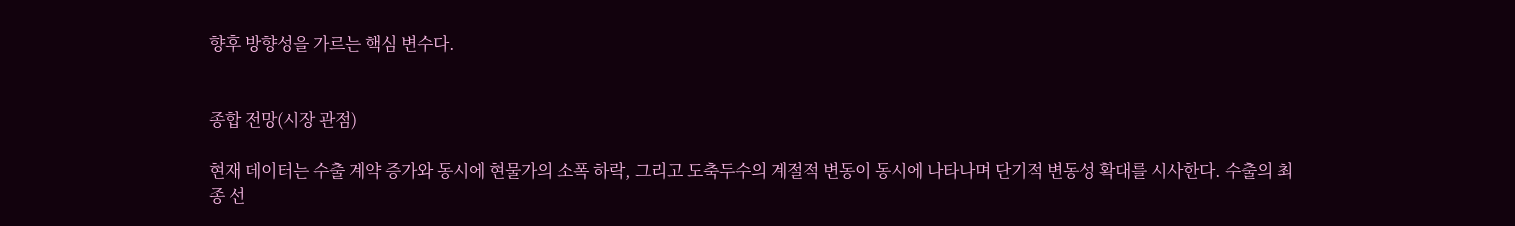향후 방향성을 가르는 핵심 변수다.


종합 전망(시장 관점)

현재 데이터는 수출 계약 증가와 동시에 현물가의 소폭 하락, 그리고 도축두수의 계절적 변동이 동시에 나타나며 단기적 변동성 확대를 시사한다. 수출의 최종 선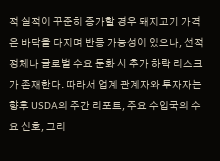적 실적이 꾸준히 증가할 경우 돼지고기 가격은 바닥을 다지며 반등 가능성이 있으나, 선적 정체나 글로벌 수요 둔화 시 추가 하락 리스크가 존재한다. 따라서 업계 관계자와 투자자는 향후 USDA의 주간 리포트, 주요 수입국의 수요 신호, 그리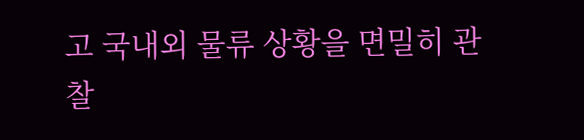고 국내외 물류 상황을 면밀히 관찰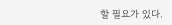할 필요가 있다.